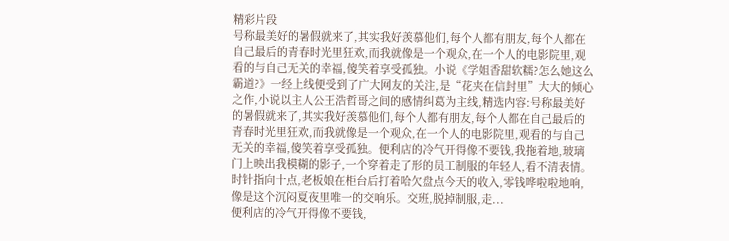精彩片段
号称最美好的暑假就来了,其实我好羡慕他们,每个人都有朋友,每个人都在自己最后的青春时光里狂欢,而我就像是一个观众,在一个人的电影院里,观看的与自己无关的幸福,傻笑着享受孤独。小说《学姐香甜软糯?怎么她这么霸道?》一经上线便受到了广大网友的关注,是“花夹在信封里”大大的倾心之作,小说以主人公王浩哲哥之间的感情纠葛为主线,精选内容:号称最美好的暑假就来了,其实我好羡慕他们,每个人都有朋友,每个人都在自己最后的青春时光里狂欢,而我就像是一个观众,在一个人的电影院里,观看的与自己无关的幸福,傻笑着享受孤独。便利店的冷气开得像不要钱,我拖着地,玻璃门上映出我模糊的影子,一个穿着走了形的员工制服的年轻人,看不清表情。时针指向十点,老板娘在柜台后打着哈欠盘点今天的收入,零钱哗啦啦地响,像是这个沉闷夏夜里唯一的交响乐。交班,脱掉制服,走...
便利店的冷气开得像不要钱,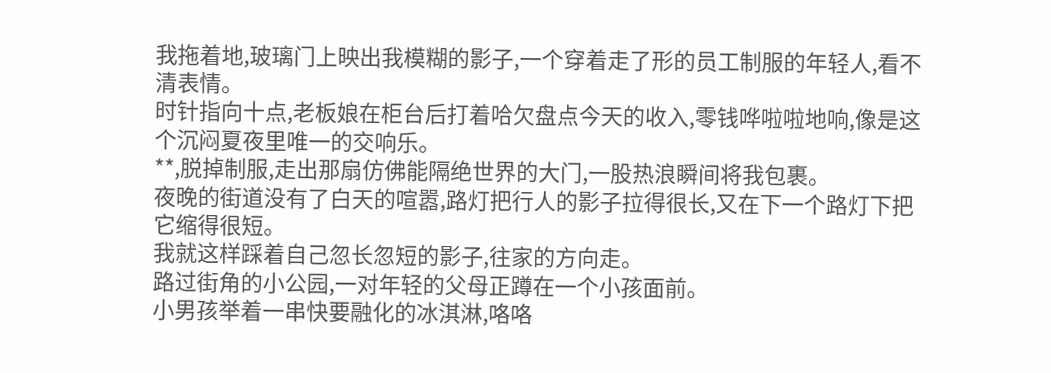我拖着地,玻璃门上映出我模糊的影子,一个穿着走了形的员工制服的年轻人,看不清表情。
时针指向十点,老板娘在柜台后打着哈欠盘点今天的收入,零钱哗啦啦地响,像是这个沉闷夏夜里唯一的交响乐。
**,脱掉制服,走出那扇仿佛能隔绝世界的大门,一股热浪瞬间将我包裹。
夜晚的街道没有了白天的喧嚣,路灯把行人的影子拉得很长,又在下一个路灯下把它缩得很短。
我就这样踩着自己忽长忽短的影子,往家的方向走。
路过街角的小公园,一对年轻的父母正蹲在一个小孩面前。
小男孩举着一串快要融化的冰淇淋,咯咯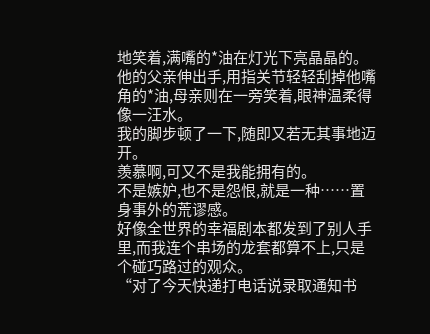地笑着,满嘴的*油在灯光下亮晶晶的。
他的父亲伸出手,用指关节轻轻刮掉他嘴角的*油,母亲则在一旁笑着,眼神温柔得像一汪水。
我的脚步顿了一下,随即又若无其事地迈开。
羡慕啊,可又不是我能拥有的。
不是嫉妒,也不是怨恨,就是一种……置身事外的荒谬感。
好像全世界的幸福剧本都发到了别人手里,而我连个串场的龙套都算不上,只是个碰巧路过的观众。
“对了今天快递打电话说录取通知书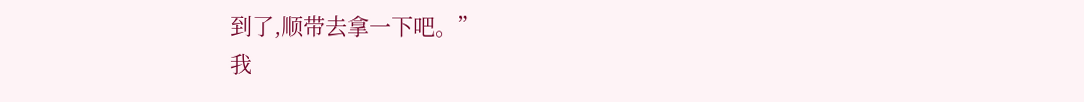到了,顺带去拿一下吧。”
我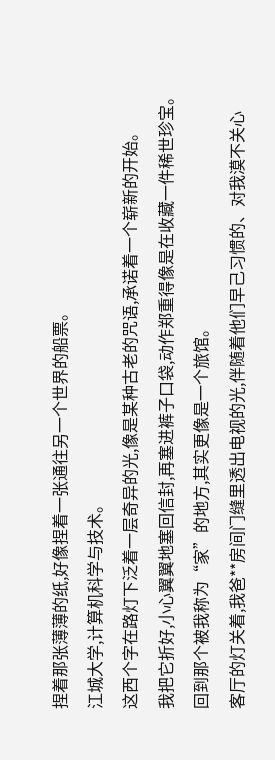捏着那张薄薄的纸,好像捏着一张通往另一个世界的船票。
江城大学,计算机科学与技术。
这西个字在路灯下泛着一层奇异的光,像是某种古老的咒语,承诺着一个崭新的开始。
我把它折好,小心翼翼地塞回信封,再塞进裤子口袋,动作郑重得像是在收藏一件稀世珍宝。
回到那个被我称为“家”的地方,其实更像是一个旅馆。
客厅的灯关着,我爸**房间门缝里透出电视的光,伴随着他们早己习惯的、对我漠不关心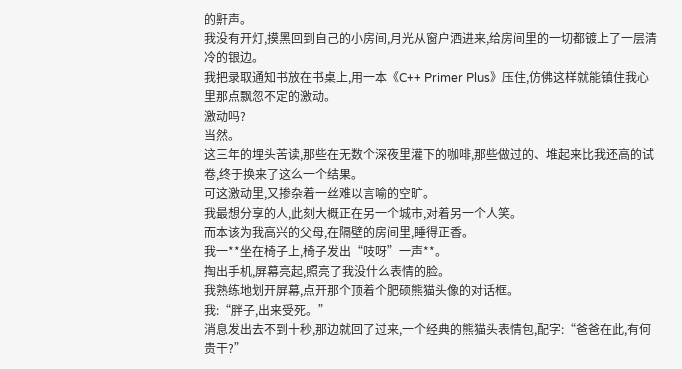的鼾声。
我没有开灯,摸黑回到自己的小房间,月光从窗户洒进来,给房间里的一切都镀上了一层清冷的银边。
我把录取通知书放在书桌上,用一本《C++ Primer Plus》压住,仿佛这样就能镇住我心里那点飘忽不定的激动。
激动吗?
当然。
这三年的埋头苦读,那些在无数个深夜里灌下的咖啡,那些做过的、堆起来比我还高的试卷,终于换来了这么一个结果。
可这激动里,又掺杂着一丝难以言喻的空旷。
我最想分享的人,此刻大概正在另一个城市,对着另一个人笑。
而本该为我高兴的父母,在隔壁的房间里,睡得正香。
我一**坐在椅子上,椅子发出“吱呀”一声**。
掏出手机,屏幕亮起,照亮了我没什么表情的脸。
我熟练地划开屏幕,点开那个顶着个肥硕熊猫头像的对话框。
我:“胖子,出来受死。”
消息发出去不到十秒,那边就回了过来,一个经典的熊猫头表情包,配字:“爸爸在此,有何贵干?”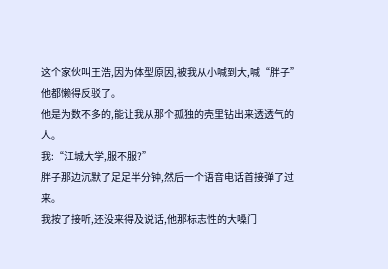这个家伙叫王浩,因为体型原因,被我从小喊到大,喊“胖子”他都懒得反驳了。
他是为数不多的,能让我从那个孤独的壳里钻出来透透气的人。
我:“江城大学,服不服?”
胖子那边沉默了足足半分钟,然后一个语音电话首接弹了过来。
我按了接听,还没来得及说话,他那标志性的大嗓门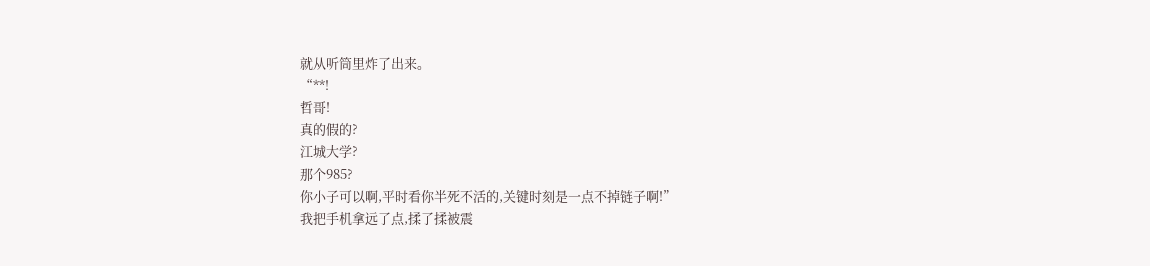就从听筒里炸了出来。
“**!
哲哥!
真的假的?
江城大学?
那个985?
你小子可以啊,平时看你半死不活的,关键时刻是一点不掉链子啊!”
我把手机拿远了点,揉了揉被震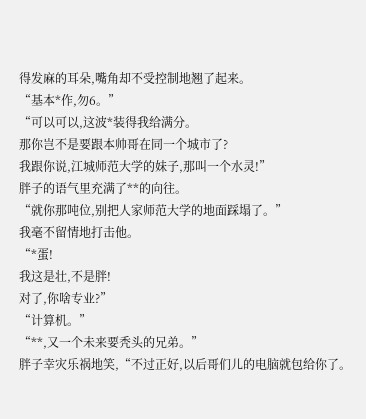得发麻的耳朵,嘴角却不受控制地翘了起来。
“基本*作,勿6。”
“可以可以,这波*装得我给满分。
那你岂不是要跟本帅哥在同一个城市了?
我跟你说,江城师范大学的妹子,那叫一个水灵!”
胖子的语气里充满了**的向往。
“就你那吨位,别把人家师范大学的地面踩塌了。”
我毫不留情地打击他。
“*蛋!
我这是壮,不是胖!
对了,你啥专业?”
“计算机。”
“**,又一个未来要秃头的兄弟。”
胖子幸灾乐祸地笑,“不过正好,以后哥们儿的电脑就包给你了。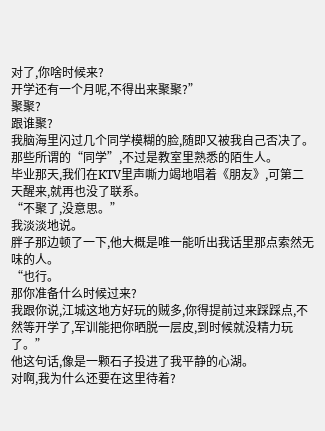对了,你啥时候来?
开学还有一个月呢,不得出来聚聚?”
聚聚?
跟谁聚?
我脑海里闪过几个同学模糊的脸,随即又被我自己否决了。
那些所谓的“同学”,不过是教室里熟悉的陌生人。
毕业那天,我们在KTV里声嘶力竭地唱着《朋友》,可第二天醒来,就再也没了联系。
“不聚了,没意思。”
我淡淡地说。
胖子那边顿了一下,他大概是唯一能听出我话里那点索然无味的人。
“也行。
那你准备什么时候过来?
我跟你说,江城这地方好玩的贼多,你得提前过来踩踩点,不然等开学了,军训能把你晒脱一层皮,到时候就没精力玩了。”
他这句话,像是一颗石子投进了我平静的心湖。
对啊,我为什么还要在这里待着?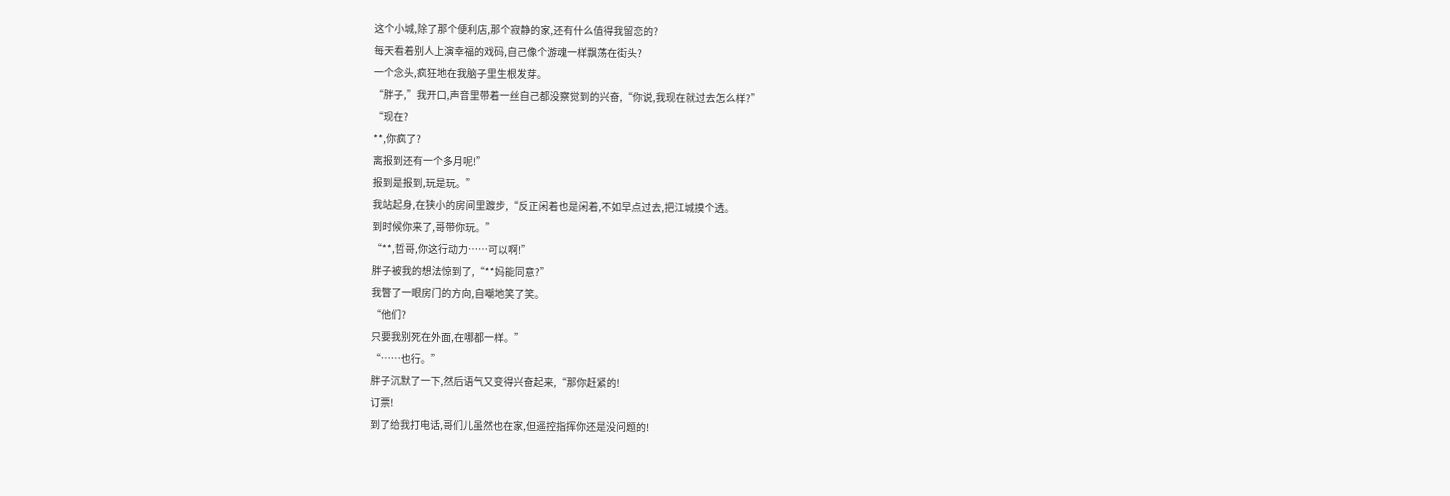这个小城,除了那个便利店,那个寂静的家,还有什么值得我留恋的?
每天看着别人上演幸福的戏码,自己像个游魂一样飘荡在街头?
一个念头,疯狂地在我脑子里生根发芽。
“胖子,”我开口,声音里带着一丝自己都没察觉到的兴奋,“你说,我现在就过去怎么样?”
“现在?
**,你疯了?
离报到还有一个多月呢!”
报到是报到,玩是玩。”
我站起身,在狭小的房间里踱步,“反正闲着也是闲着,不如早点过去,把江城摸个透。
到时候你来了,哥带你玩。”
“**,哲哥,你这行动力……可以啊!”
胖子被我的想法惊到了,“**妈能同意?”
我瞥了一眼房门的方向,自嘲地笑了笑。
“他们?
只要我别死在外面,在哪都一样。”
“……也行。”
胖子沉默了一下,然后语气又变得兴奋起来,“那你赶紧的!
订票!
到了给我打电话,哥们儿虽然也在家,但遥控指挥你还是没问题的!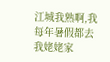江城我熟啊,我每年暑假都去我姥姥家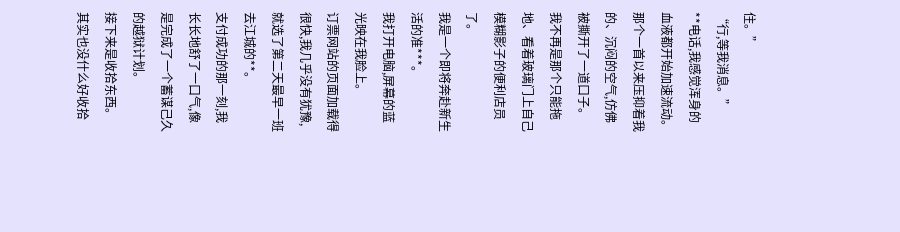住。”
“行,等我消息。”
**电话,我感觉浑身的血液都开始加速流动。
那个一首以来压抑着我的、沉闷的空气,仿佛被撕开了一道口子。
我不再是那个只能拖地、看着玻璃门上自己模糊影子的便利店员了。
我是一个即将奔赴新生活的准***。
我打开电脑,屏幕的蓝光映在我脸上。
订票网站的页面加载得很快,我几乎没有犹豫,就选了第二天最早一班去江城的**。
支付成功的那一刻,我长长地舒了一口气,像是完成了一个蓄谋己久的越狱计划。
接下来是收拾东西。
其实也没什么好收拾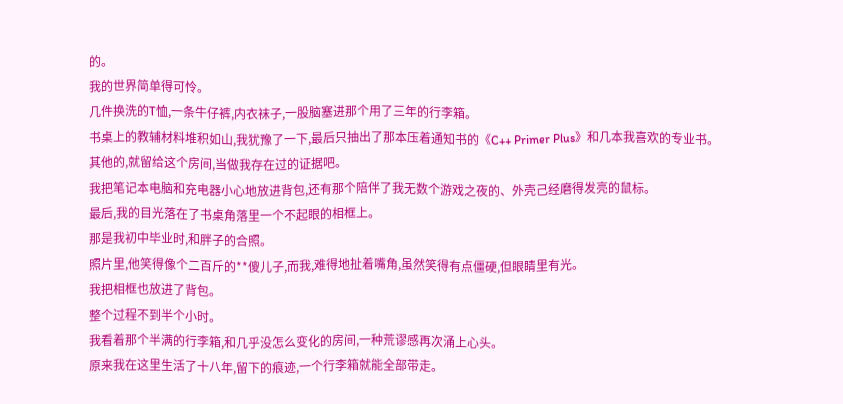的。
我的世界简单得可怜。
几件换洗的T恤,一条牛仔裤,内衣袜子,一股脑塞进那个用了三年的行李箱。
书桌上的教辅材料堆积如山,我犹豫了一下,最后只抽出了那本压着通知书的《C++ Primer Plus》和几本我喜欢的专业书。
其他的,就留给这个房间,当做我存在过的证据吧。
我把笔记本电脑和充电器小心地放进背包,还有那个陪伴了我无数个游戏之夜的、外壳己经磨得发亮的鼠标。
最后,我的目光落在了书桌角落里一个不起眼的相框上。
那是我初中毕业时,和胖子的合照。
照片里,他笑得像个二百斤的**傻儿子,而我,难得地扯着嘴角,虽然笑得有点僵硬,但眼睛里有光。
我把相框也放进了背包。
整个过程不到半个小时。
我看着那个半满的行李箱,和几乎没怎么变化的房间,一种荒谬感再次涌上心头。
原来我在这里生活了十八年,留下的痕迹,一个行李箱就能全部带走。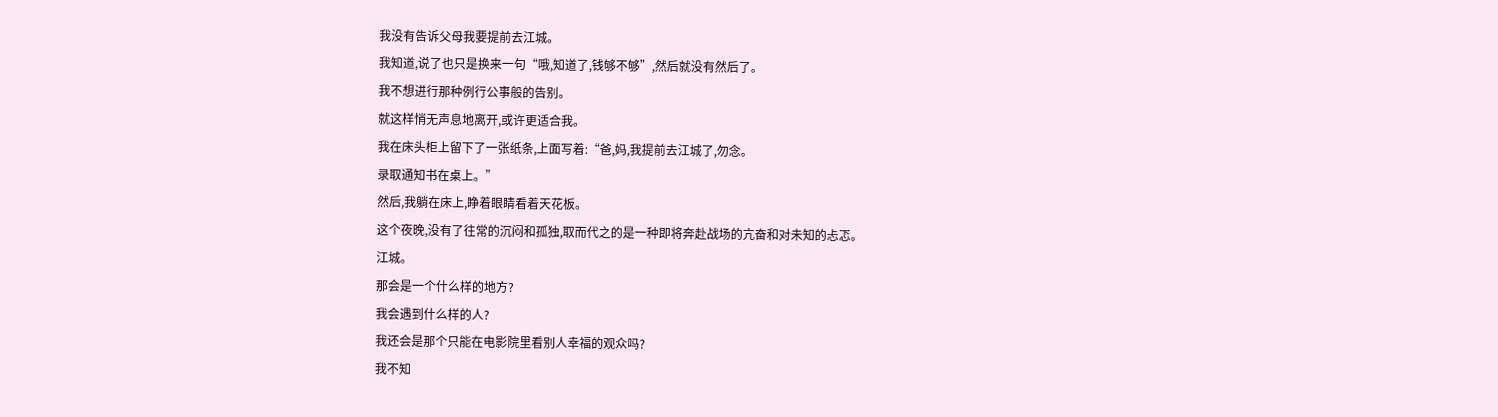我没有告诉父母我要提前去江城。
我知道,说了也只是换来一句“哦,知道了,钱够不够”,然后就没有然后了。
我不想进行那种例行公事般的告别。
就这样悄无声息地离开,或许更适合我。
我在床头柜上留下了一张纸条,上面写着:“爸,妈,我提前去江城了,勿念。
录取通知书在桌上。”
然后,我躺在床上,睁着眼睛看着天花板。
这个夜晚,没有了往常的沉闷和孤独,取而代之的是一种即将奔赴战场的亢奋和对未知的忐忑。
江城。
那会是一个什么样的地方?
我会遇到什么样的人?
我还会是那个只能在电影院里看别人幸福的观众吗?
我不知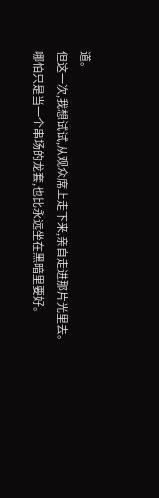道。
但这一次,我想试试,从观众席上走下来,亲自走进那片光里去。
哪怕只是当一个串场的龙套,也比永远坐在黑暗里要好。